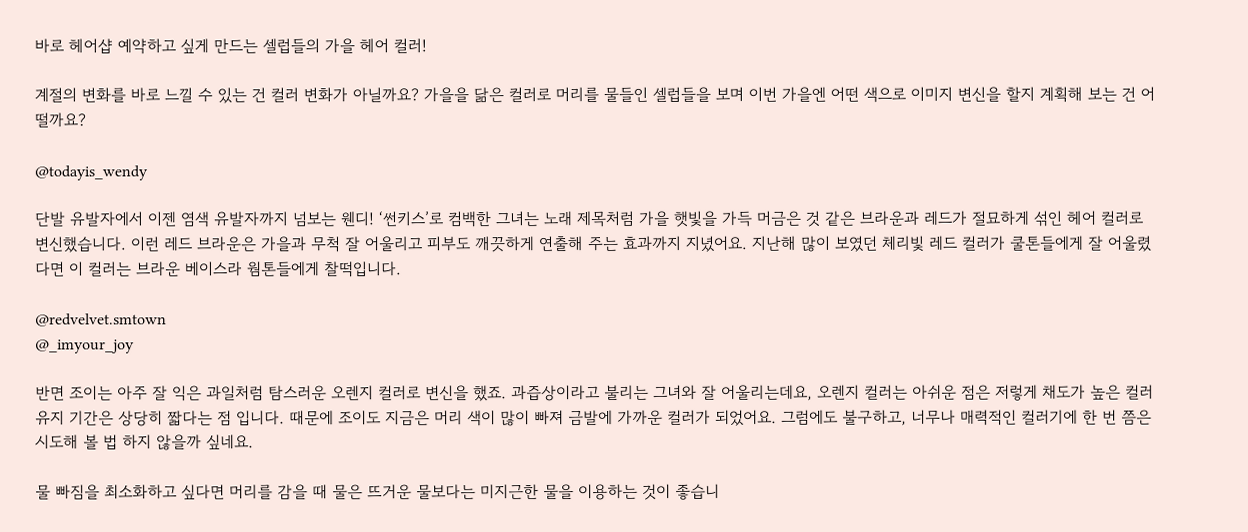바로 헤어샵 예약하고 싶게 만드는 셀럽들의 가을 헤어 컬러!

계절의 변화를 바로 느낄 수 있는 건 컬러 변화가 아닐까요? 가을을 닮은 컬러로 머리를 물들인 셀럽들을 보며 이번 가을엔 어떤 색으로 이미지 변신을 할지 계획해 보는 건 어떨까요?

@todayis_wendy

단발 유발자에서 이젠 염색 유발자까지 넘보는 웬디! ‘썬키스’로 컴백한 그녀는 노래 제목처럼 가을 햇빛을 가득 머금은 것 같은 브라운과 레드가 절묘하게 섞인 헤어 컬러로 변신했습니다. 이런 레드 브라운은 가을과 무척 잘 어울리고 피부도 깨끗하게 연출해 주는 효과까지 지녔어요. 지난해 많이 보였던 체리빛 레드 컬러가 쿨톤들에게 잘 어울렸다면 이 컬러는 브라운 베이스라 웜톤들에게 찰떡입니다.

@redvelvet.smtown
@_imyour_joy

반면 조이는 아주 잘 익은 과일처럼 탐스러운 오렌지 컬러로 변신을 했죠. 과즙상이라고 불리는 그녀와 잘 어울리는데요, 오렌지 컬러는 아쉬운 점은 저렇게 채도가 높은 컬러 유지 기간은 상당히 짧다는 점 입니다. 때문에 조이도 지금은 머리 색이 많이 빠져 금발에 가까운 컬러가 되었어요. 그럼에도 불구하고, 너무나 매력적인 컬러기에 한 번 쯤은 시도해 볼 법 하지 않을까 싶네요.

물 빠짐을 최소화하고 싶다면 머리를 감을 때 물은 뜨거운 물보다는 미지근한 물을 이용하는 것이 좋습니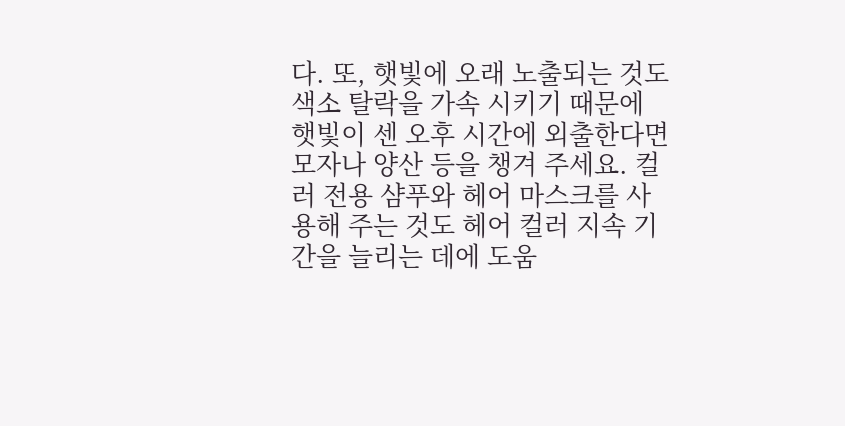다. 또, 햇빛에 오래 노출되는 것도 색소 탈락을 가속 시키기 때문에 햇빛이 센 오후 시간에 외출한다면 모자나 양산 등을 챙겨 주세요. 컬러 전용 샴푸와 헤어 마스크를 사용해 주는 것도 헤어 컬러 지속 기간을 늘리는 데에 도움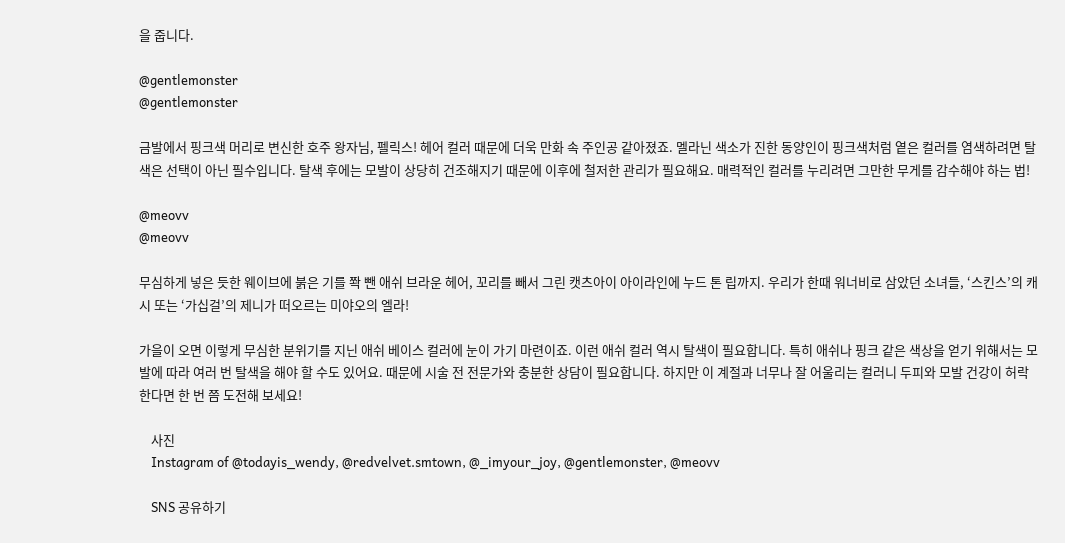을 줍니다.

@gentlemonster
@gentlemonster

금발에서 핑크색 머리로 변신한 호주 왕자님, 펠릭스! 헤어 컬러 때문에 더욱 만화 속 주인공 같아졌죠. 멜라닌 색소가 진한 동양인이 핑크색처럼 옅은 컬러를 염색하려면 탈색은 선택이 아닌 필수입니다. 탈색 후에는 모발이 상당히 건조해지기 때문에 이후에 철저한 관리가 필요해요. 매력적인 컬러를 누리려면 그만한 무게를 감수해야 하는 법!

@meovv
@meovv

무심하게 넣은 듯한 웨이브에 붉은 기를 쫙 뺀 애쉬 브라운 헤어, 꼬리를 빼서 그린 캣츠아이 아이라인에 누드 톤 립까지. 우리가 한때 워너비로 삼았던 소녀들, ‘스킨스’의 캐시 또는 ‘가십걸’의 제니가 떠오르는 미야오의 엘라!

가을이 오면 이렇게 무심한 분위기를 지닌 애쉬 베이스 컬러에 눈이 가기 마련이죠. 이런 애쉬 컬러 역시 탈색이 필요합니다. 특히 애쉬나 핑크 같은 색상을 얻기 위해서는 모발에 따라 여러 번 탈색을 해야 할 수도 있어요. 때문에 시술 전 전문가와 충분한 상담이 필요합니다. 하지만 이 계절과 너무나 잘 어울리는 컬러니 두피와 모발 건강이 허락한다면 한 번 쯤 도전해 보세요!

    사진
    Instagram of @todayis_wendy, @redvelvet.smtown, @_imyour_joy, @gentlemonster, @meovv

    SNS 공유하기